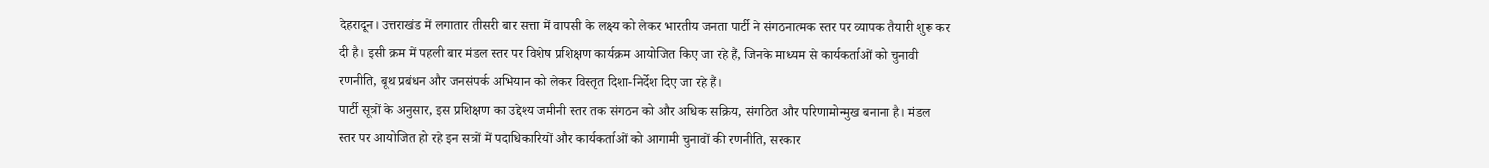देहरादून। उत्तराखंड में लगातार तीसरी बार सत्ता में वापसी के लक्ष्य को लेकर भारतीय जनता पार्टी ने संगठनात्मक स्तर पर व्यापक तैयारी शुरू कर दी है। इसी क्रम में पहली बार मंडल स्तर पर विशेष प्रशिक्षण कार्यक्रम आयोजित किए जा रहे हैं, जिनके माध्यम से कार्यकर्ताओं को चुनावी रणनीति, बूथ प्रबंधन और जनसंपर्क अभियान को लेकर विस्तृत दिशा-निर्देश दिए जा रहे हैं।
पार्टी सूत्रों के अनुसार, इस प्रशिक्षण का उद्देश्य जमीनी स्तर तक संगठन को और अधिक सक्रिय, संगठित और परिणामोन्मुख बनाना है। मंडल स्तर पर आयोजित हो रहे इन सत्रों में पदाधिकारियों और कार्यकर्ताओं को आगामी चुनावों की रणनीति, सरकार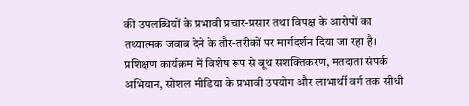की उपलब्धियों के प्रभावी प्रचार-प्रसार तथा विपक्ष के आरोपों का तथ्यात्मक जवाब देने के तौर-तरीकों पर मार्गदर्शन दिया जा रहा है।
प्रशिक्षण कार्यक्रम में विशेष रूप से बूथ सशक्तिकरण, मतदाता संपर्क अभियान, सोशल मीडिया के प्रभावी उपयोग और लाभार्थी वर्ग तक सीधी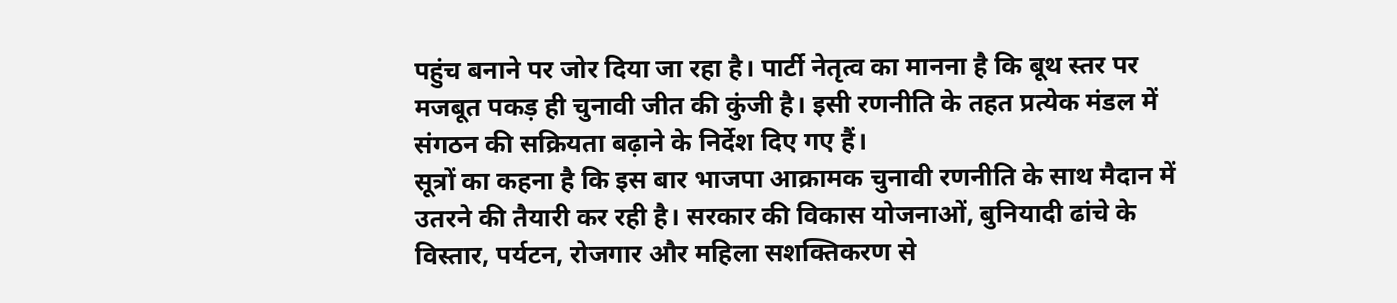पहुंच बनाने पर जोर दिया जा रहा है। पार्टी नेतृत्व का मानना है कि बूथ स्तर पर मजबूत पकड़ ही चुनावी जीत की कुंजी है। इसी रणनीति के तहत प्रत्येक मंडल में संगठन की सक्रियता बढ़ाने के निर्देश दिए गए हैं।
सूत्रों का कहना है कि इस बार भाजपा आक्रामक चुनावी रणनीति के साथ मैदान में उतरने की तैयारी कर रही है। सरकार की विकास योजनाओं, बुनियादी ढांचे के विस्तार, पर्यटन, रोजगार और महिला सशक्तिकरण से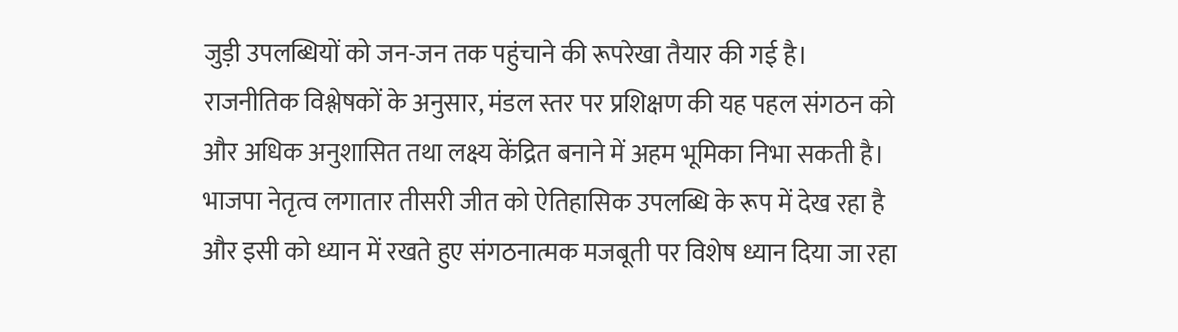जुड़ी उपलब्धियों को जन-जन तक पहुंचाने की रूपरेखा तैयार की गई है।
राजनीतिक विश्लेषकों के अनुसार, मंडल स्तर पर प्रशिक्षण की यह पहल संगठन को और अधिक अनुशासित तथा लक्ष्य केंद्रित बनाने में अहम भूमिका निभा सकती है। भाजपा नेतृत्व लगातार तीसरी जीत को ऐतिहासिक उपलब्धि के रूप में देख रहा है और इसी को ध्यान में रखते हुए संगठनात्मक मजबूती पर विशेष ध्यान दिया जा रहा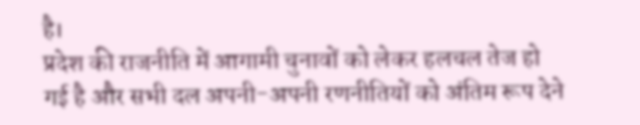है।
प्रदेश की राजनीति में आगामी चुनावों को लेकर हलचल तेज हो गई है और सभी दल अपनी-अपनी रणनीतियों को अंतिम रूप देने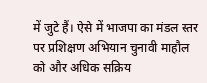में जुटे हैं। ऐसे में भाजपा का मंडल स्तर पर प्रशिक्षण अभियान चुनावी माहौल को और अधिक सक्रिय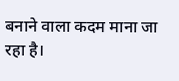बनाने वाला कदम माना जा रहा है।